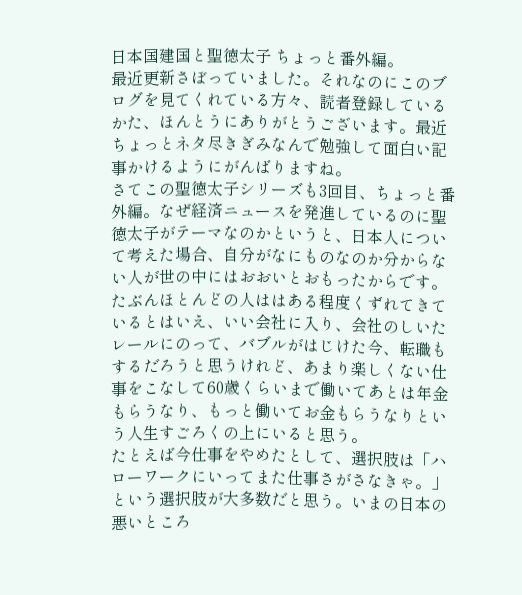日本国建国と聖徳太子 ちょっと番外編。
最近更新さぼっていました。それなのにこのブログを見てくれている方々、読者登録しているかた、ほんとうにありがとうございます。最近ちょっとネタ尽きぎみなんで勉強して面白い記事かけるようにがんばりますね。
さてこの聖徳太子シリーズも3回目、ちょっと番外編。なぜ経済ニュースを発進しているのに聖徳太子がテーマなのかというと、日本人について考えた場合、自分がなにものなのか分からない人が世の中にはおおいとおもったからです。
たぶんほとんどの人ははある程度くずれてきているとはいえ、いい会社に入り、会社のしいたレールにのって、バブルがはじけた今、転職もするだろうと思うけれど、あまり楽しくない仕事をこなして60歳くらいまで働いてあとは年金もらうなり、もっと働いてお金もらうなりという人生すごろくの上にいると思う。
たとえば今仕事をやめたとして、選択肢は「ハローワークにいってまた仕事さがさなきゃ。」という選択肢が大多数だと思う。いまの日本の悪いところ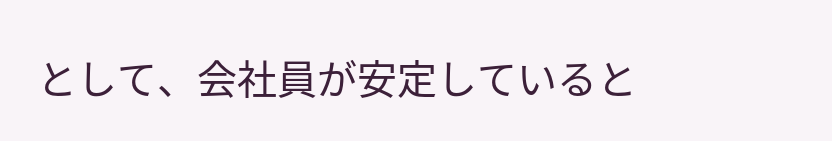として、会社員が安定していると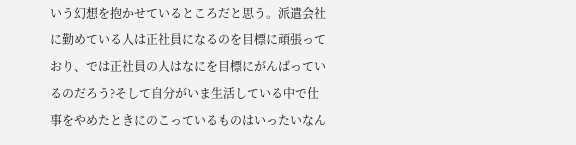いう幻想を抱かせているところだと思う。派遣会社に勤めている人は正社員になるのを目標に頑張っており、では正社員の人はなにを目標にがんばっているのだろう?そして自分がいま生活している中で仕事をやめたときにのこっているものはいったいなん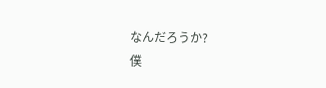なんだろうか?
僕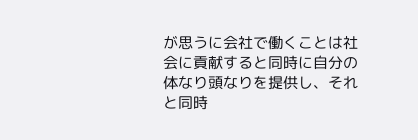が思うに会社で働くことは社会に貢献すると同時に自分の体なり頭なりを提供し、それと同時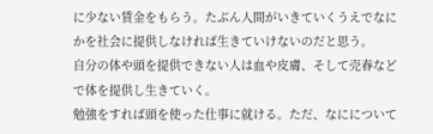に少ない賃金をもらう。たぶん人間がいきていくうえでなにかを社会に提供しなければ生きていけないのだと思う。
自分の体や頭を提供できない人は血や皮膚、そして売春などで体を提供し生きていく。
勉強をすれば頭を使った仕事に就ける。ただ、なにについて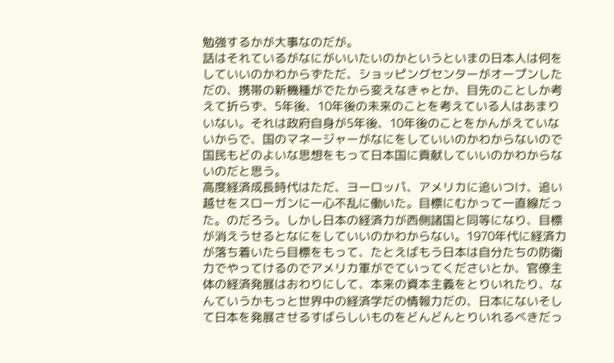勉強するかが大事なのだが。
話はそれているがなにがいいたいのかというといまの日本人は何をしていいのかわからずただ、ショッピングセンターがオープンしただの、携帯の新機種がでたから変えなきゃとか、目先のことしか考えて折らず、5年後、10年後の未来のことを考えている人はあまりいない。それは政府自身が5年後、10年後のことをかんがえていないからで、国のマネージャーがなにをしていいのかわからないので国民もどのよいな思想をもって日本国に貢献していいのかわからないのだと思う。
高度経済成長時代はただ、ヨーロッパ、アメリカに追いつけ、追い越せをスローガンに一心不乱に働いた。目標にむかって一直線だった。のだろう。しかし日本の経済力が西側諸国と同等になり、目標が消えうせるとなにをしていいのかわからない。1970年代に経済力が落ち着いたら目標をもって、たとえばもう日本は自分たちの防衛力でやってけるのでアメリカ軍がでていってくださいとか、官僚主体の経済発展はおわりにして、本来の資本主義をとりいれたり、なんていうかもっと世界中の経済学だの情報力だの、日本にないそして日本を発展させるすばらしいものをどんどんとりいれるべきだっ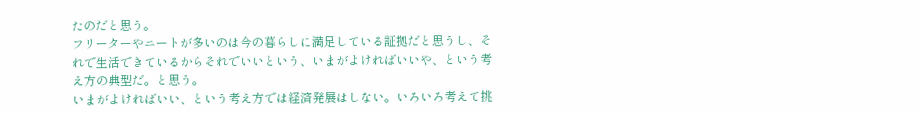たのだと思う。
フリーターやニートが多いのは今の暮らしに満足している証拠だと思うし、それで生活できているからそれでいいという、いまがよければいいや、という考え方の典型だ。と思う。
いまがよければいい、という考え方では経済発展はしない。いろいろ考えて挑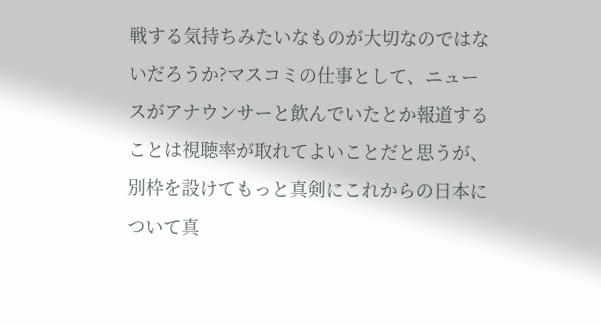戦する気持ちみたいなものが大切なのではないだろうか?マスコミの仕事として、ニュースがアナウンサーと飲んでいたとか報道することは視聴率が取れてよいことだと思うが、別枠を設けてもっと真剣にこれからの日本について真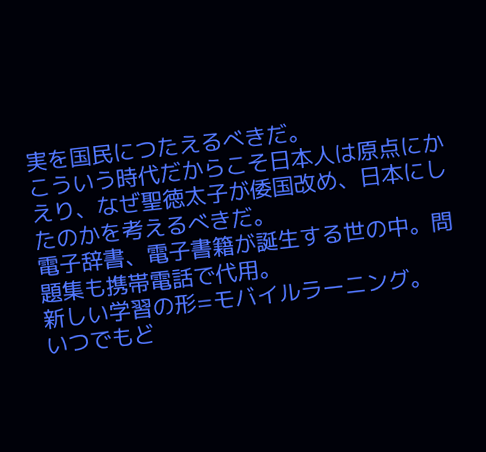実を国民につたえるべきだ。
こういう時代だからこそ日本人は原点にかえり、なぜ聖徳太子が倭国改め、日本にしたのかを考えるべきだ。
電子辞書、電子書籍が誕生する世の中。問題集も携帯電話で代用。
新しい学習の形=モバイルラーニング。
いつでもど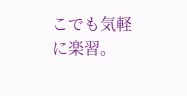こでも気軽に楽習。